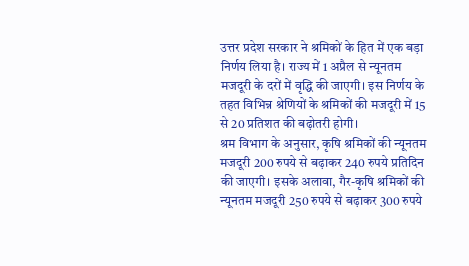उत्तर प्रदेश सरकार ने श्रमिकों के हित में एक बड़ा निर्णय लिया है। राज्य में 1 अप्रैल से न्यूनतम मजदूरी के दरों में वृद्धि की जाएगी। इस निर्णय के तहत विभिन्न श्रेणियों के श्रमिकों की मजदूरी में 15 से 20 प्रतिशत की बढ़ोतरी होगी।
श्रम विभाग के अनुसार, कृषि श्रमिकों की न्यूनतम मजदूरी 200 रुपये से बढ़ाकर 240 रुपये प्रतिदिन की जाएगी। इसके अलावा, गैर-कृषि श्रमिकों की न्यूनतम मजदूरी 250 रुपये से बढ़ाकर 300 रुपये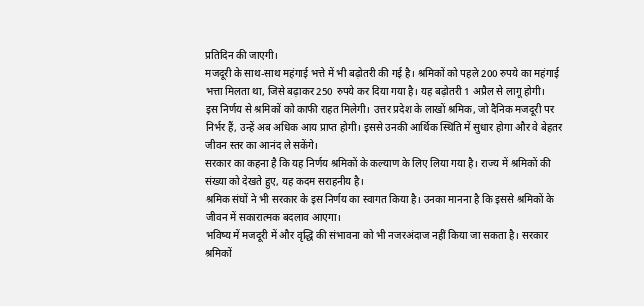प्रतिदिन की जाएगी।
मजदूरी के साथ-साथ महंगाई भत्ते में भी बढ़ोतरी की गई है। श्रमिकों को पहले 200 रुपये का महंगाई भत्ता मिलता था, जिसे बढ़ाकर 250 रुपये कर दिया गया है। यह बढ़ोतरी 1 अप्रैल से लागू होगी।
इस निर्णय से श्रमिकों को काफी राहत मिलेगी। उत्तर प्रदेश के लाखों श्रमिक, जो दैनिक मजदूरी पर निर्भर हैं, उन्हें अब अधिक आय प्राप्त होगी। इससे उनकी आर्थिक स्थिति में सुधार होगा और वे बेहतर जीवन स्तर का आनंद ले सकेंगे।
सरकार का कहना है कि यह निर्णय श्रमिकों के कल्याण के लिए लिया गया है। राज्य में श्रमिकों की संख्या को देखते हुए, यह कदम सराहनीय है।
श्रमिक संघों ने भी सरकार के इस निर्णय का स्वागत किया है। उनका मानना है कि इससे श्रमिकों के जीवन में सकारात्मक बदलाव आएगा।
भविष्य में मजदूरी में और वृद्धि की संभावना को भी नजरअंदाज नहीं किया जा सकता है। सरकार श्रमिकों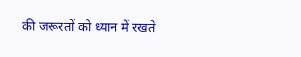की जरूरतों को ध्यान में रखते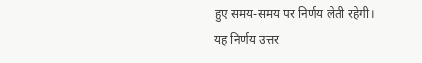हुए समय-समय पर निर्णय लेती रहेगी।
यह निर्णय उत्तर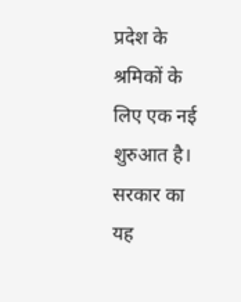प्रदेश के श्रमिकों के लिए एक नई शुरुआत है। सरकार का यह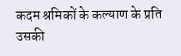कदम श्रमिकों के कल्याण के प्रति उसकी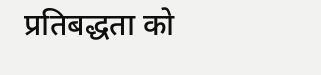प्रतिबद्धता को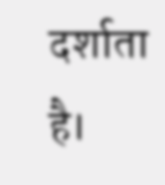दर्शाता है।